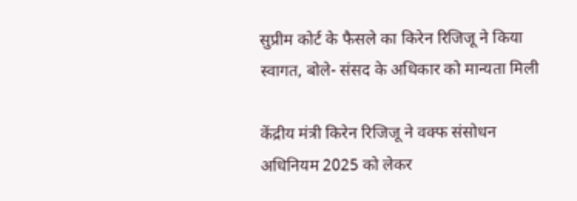सुप्रीम कोर्ट के फैसले का किरेन रिजिजू ने किया स्वागत, बोले- संसद के अधिकार को मान्यता मिली

केंद्रीय मंत्री किरेन रिजिजू ने वक्फ संसोधन अधिनियम 2025 को लेकर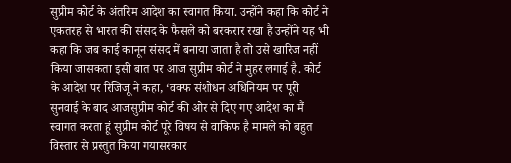सुप्रीम कोर्ट के अंतरिम आदेश का स्वागत किया. उन्होंने कहा कि कोर्ट ने एकतरह से भारत की संसद के फैसले को बरकरार रखा है उन्होंने यह भी कहा कि जब काई कानून संसद में बनाया जाता है तो उसे खारिज नहीं किया जासकता इसी बात पर आज सुप्रीम कोर्ट ने मुहर लगाई है. कोर्ट के आदेश पर रिजिजू ने कहा, ‘वक्फ संशोधन अधिनियम पर पूरी सुनवाई के बाद आजसुप्रीम कोर्ट की ओर से दिए गए आदेश का मैं स्वागत करता हूं सुप्रीम कोर्ट पूरे विषय से वाकिफ है मामले को बहुत विस्तार से प्रस्तुत किया गयासरकार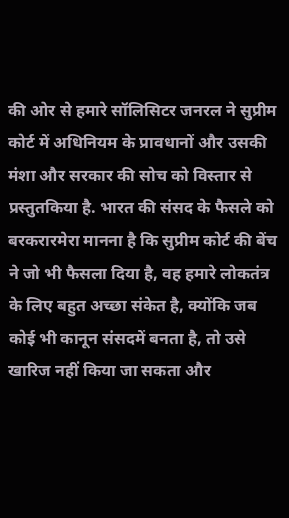की ओर से हमारे सॉलिसिटर जनरल ने सुप्रीम कोर्ट में अधिनियम के प्रावधानों और उसकी मंशा और सरकार की सोच को विस्तार से प्रस्तुतकिया है. भारत की संसद के फैसले को बरकरारमेरा मानना है कि सुप्रीम कोर्ट की बेंच ने जो भी फैसला दिया है, वह हमारे लोकतंत्र के लिए बहुत अच्छा संकेत है, क्योंकि जब कोई भी कानून संसदमें बनता है, तो उसे खारिज नहीं किया जा सकता और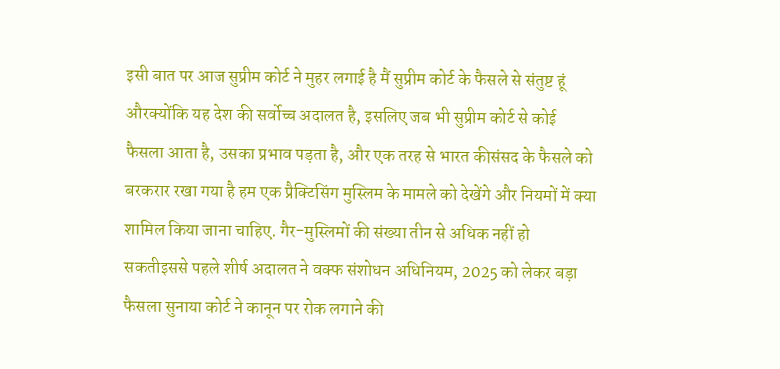इसी बात पर आज सुप्रीम कोर्ट ने मुहर लगाई है मैं सुप्रीम कोर्ट के फैसले से संतुष्ट हूं औरक्योंकि यह देश की सर्वोच्च अदालत है, इसलिए जब भी सुप्रीम कोर्ट से कोई फैसला आता है, उसका प्रभाव पड़ता है, और एक तरह से भारत कीसंसद के फैसले को बरकरार रखा गया है हम एक प्रैक्टिसिंग मुस्लिम के मामले को देखेंगे और नियमों में क्या शामिल किया जाना चाहिए. गैर-मुस्लिमों की संख्या तीन से अधिक नहीं हो सकतीइससे पहले शीर्ष अदालत ने वक्फ संशोधन अधिनियम, 2025 को लेकर बड़ा फैसला सुनाया कोर्ट ने कानून पर रोक लगाने की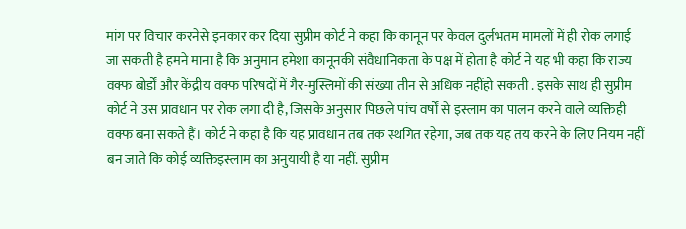मांग पर विचार करनेसे इनकार कर दिया सुप्रीम कोर्ट ने कहा कि कानून पर केवल दुर्लभतम मामलों में ही रोक लगाई जा सकती है हमने माना है कि अनुमान हमेशा कानूनकी संवैधानिकता के पक्ष में होता है कोर्ट ने यह भी कहा कि राज्य वक्फ बोर्डों और केंद्रीय वक्फ परिषदों में गैर-मुस्लिमों की संख्या तीन से अधिक नहींहो सकती . इसके साथ ही सुप्रीम कोर्ट ने उस प्रावधान पर रोक लगा दी है, जिसके अनुसार पिछले पांच वर्षों से इस्लाम का पालन करने वाले व्यक्तिही वक्फ बना सकते हैं। कोर्ट ने कहा है कि यह प्रावधान तब तक स्थगित रहेगा, जब तक यह तय करने के लिए नियम नहीं बन जाते कि कोई व्यक्तिइस्लाम का अनुयायी है या नहीं. सुप्रीम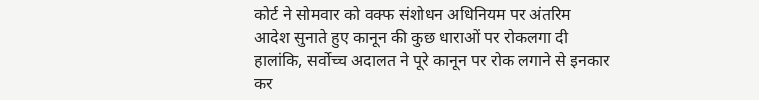कोर्ट ने सोमवार को वक्फ संशोधन अधिनियम पर अंतरिम आदेश सुनाते हुए कानून की कुछ धाराओं पर रोकलगा दी हालांकि, सर्वोच्च अदालत ने पूरे कानून पर रोक लगाने से इनकार कर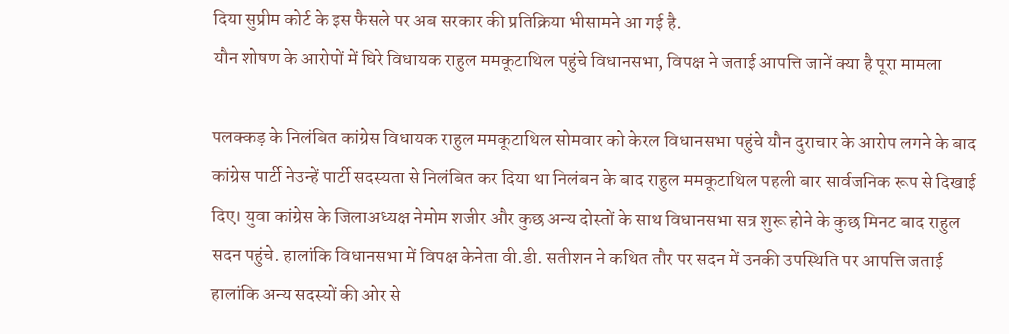दिया सुप्रीम कोर्ट के इस फैसले पर अब सरकार की प्रतिक्रिया भीसामने आ गई है.
यौन शोषण के आरोपों में घिरे विधायक राहुल ममकूटाथिल पहुंचे विधानसभा, विपक्ष ने जताई आपत्ति जानें क्या है पूरा मामला

पलक्कड़ के निलंबित कांग्रेस विधायक राहुल ममकूटाथिल सोमवार को केरल विधानसभा पहुंचे यौन दुराचार के आरोप लगने के बाद कांग्रेस पार्टी नेउन्हें पार्टी सदस्यता से निलंबित कर दिया था निलंबन के बाद राहुल ममकूटाथिल पहली बार सार्वजनिक रूप से दिखाई दिए। युवा कांग्रेस के जिलाअध्यक्ष नेमोम शजीर और कुछ अन्य दोस्तों के साथ विधानसभा सत्र शुरू होने के कुछ मिनट बाद राहुल सदन पहुंचे. हालांकि विधानसभा में विपक्ष केनेता वी.डी. सतीशन ने कथित तौर पर सदन में उनकी उपस्थिति पर आपत्ति जताई हालांकि अन्य सदस्यों की ओर से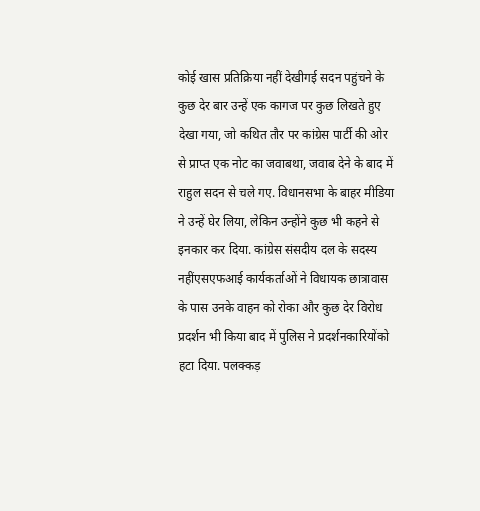कोई खास प्रतिक्रिया नहीं देखीगई सदन पहुंचने के कुछ देर बार उन्हें एक कागज पर कुछ लिखते हुए देखा गया, जो कथित तौर पर कांग्रेस पार्टी की ओर से प्राप्त एक नोट का जवाबथा, जवाब देने के बाद में राहुल सदन से चले गए. विधानसभा के बाहर मीडिया ने उन्हें घेर लिया, लेकिन उन्होंने कुछ भी कहने से इनकार कर दिया. कांग्रेस संसदीय दल के सदस्य नहींएसएफआई कार्यकर्ताओं ने विधायक छात्रावास के पास उनके वाहन को रोका और कुछ देर विरोध प्रदर्शन भी किया बाद में पुलिस ने प्रदर्शनकारियोंको हटा दिया. पलक्कड़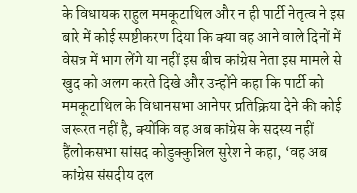के विधायक राहुल ममकूटाथिल और न ही पार्टी नेतृत्व ने इस बारे में कोई स्पष्टीकरण दिया कि क्या वह आने वाले दिनों में वेसत्र में भाग लेंगे या नहीं इस बीच कांग्रेस नेता इस मामले से खुद को अलग करते दिखे और उन्होंने कहा कि पार्टी को ममकूटाथिल के विधानसभा आनेपर प्रतिक्रिया देने की कोई जरूरत नहीं है, क्योंकि वह अब कांग्रेस के सदस्य नहीं हैंलोकसभा सांसद कोडुक्कुन्निल सुरेश ने कहा, ‘वह अब कांग्रेस संसदीय दल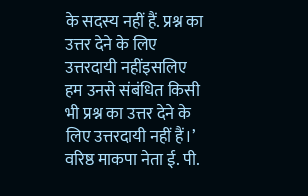के सदस्य नहीं हैं. प्रश्न का उत्तर देने के लिए उत्तरदायी नहींइसलिए हम उनसे संबंधित किसी भी प्रश्न का उत्तर देने के लिए उत्तरदायी नहीं हैं।’ वरिष्ठ माकपा नेता ई. पी.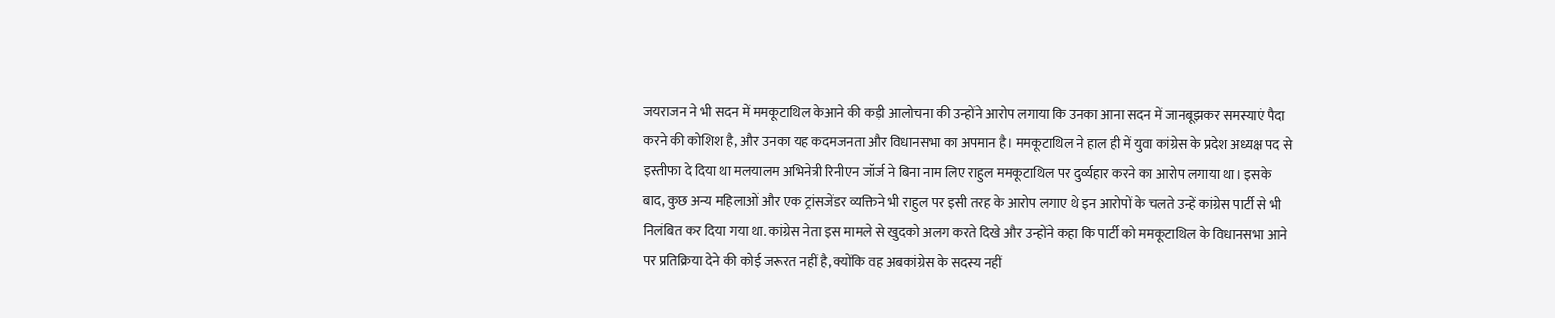जयराजन ने भी सदन में ममकूटाथिल केआने की कड़ी आलोचना की उन्होंने आरोप लगाया कि उनका आना सदन में जानबूझकर समस्याएं पैदा करने की कोशिश है, और उनका यह कदमजनता और विधानसभा का अपमान है। ममकूटाथिल ने हाल ही में युवा कांग्रेस के प्रदेश अध्यक्ष पद से इस्तीफा दे दिया था मलयालम अभिनेत्री रिनीएन जॉर्ज ने बिना नाम लिए राहुल ममकूटाथिल पर दुर्व्यहार करने का आरोप लगाया था। इसके बाद, कुछ अन्य महिलाओं और एक ट्रांसजेंडर व्यक्तिने भी राहुल पर इसी तरह के आरोप लगाए थे इन आरोपों के चलते उन्हें कांग्रेस पार्टी से भी निलंबित कर दिया गया था. कांग्रेस नेता इस मामले से खुदको अलग करते दिखे और उन्होंने कहा कि पार्टी को ममकूटाथिल के विधानसभा आने पर प्रतिक्रिया देने की कोई जरूरत नहीं है, क्योंकि वह अबकांग्रेस के सदस्य नहीं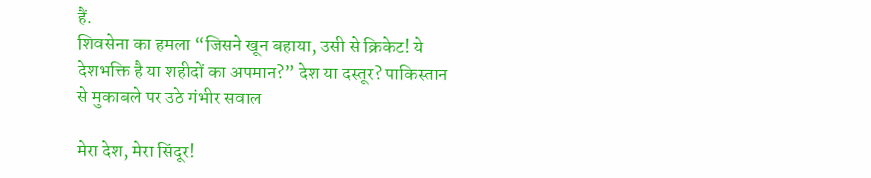हैं.
शिवसेना का हमला “जिसने खून बहाया, उसी से क्रिकेट! ये देशभक्ति है या शहीदों का अपमान?” देश या दस्तूर? पाकिस्तान से मुकाबले पर उठे गंभीर सवाल

मेरा देश, मेरा सिंदूर!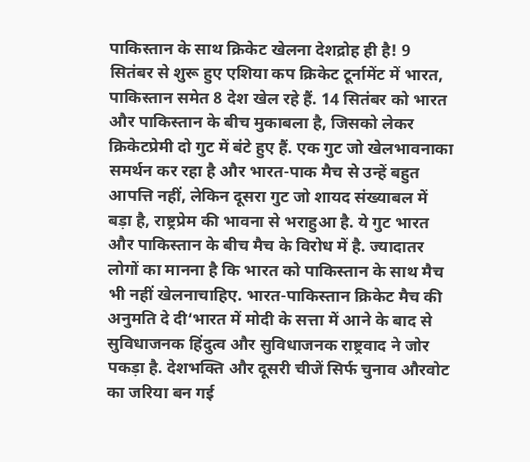पाकिस्तान के साथ क्रिकेट खेलना देशद्रोह ही है! 9 सितंबर से शुरू हुए एशिया कप क्रिकेट टूर्नामेंट में भारत, पाकिस्तान समेत 8 देश खेल रहे हैं. 14 सितंबर को भारत और पाकिस्तान के बीच मुकाबला है, जिसको लेकर क्रिकेटप्रेमी दो गुट में बंटे हुए हैं. एक गुट जो खेलभावनाका समर्थन कर रहा है और भारत-पाक मैच से उन्हें बहुत आपत्ति नहीं, लेकिन दूसरा गुट जो शायद संख्याबल में बड़ा है, राष्ट्रप्रेम की भावना से भराहुआ है. ये गुट भारत और पाकिस्तान के बीच मैच के विरोध में है. ज्यादातर लोगों का मानना है कि भारत को पाकिस्तान के साथ मैच भी नहीं खेलनाचाहिए. भारत-पाकिस्तान क्रिकेट मैच की अनुमति दे दी‘भारत में मोदी के सत्ता में आने के बाद से सुविधाजनक हिंदुत्व और सुविधाजनक राष्ट्रवाद ने जोर पकड़ा है. देशभक्ति और दूसरी चीजें सिर्फ चुनाव औरवोट का जरिया बन गई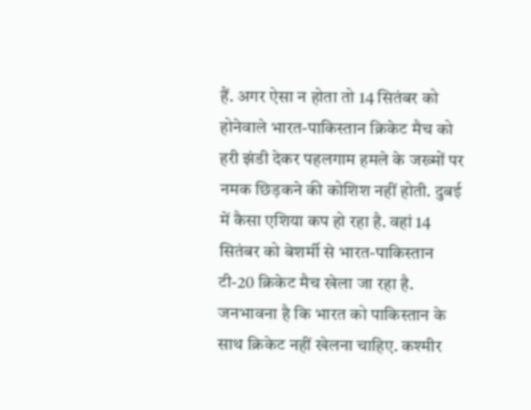हैं. अगर ऐसा न होता तो 14 सितंबर को होनेवाले भारत-पाकिस्तान क्रिकेट मैच को हरी झंडी देकर पहलगाम हमले के जख्मों पर नमक छिड़कने की कोशिश नहीं होती. दुबई में कैसा एशिया कप हो रहा है. वहां 14 सितंबर को बेशर्मी से भारत-पाकिस्तान टी-20 क्रिकेट मैच खेला जा रहा है. जनभावना है कि भारत को पाकिस्तान के साथ क्रिकेट नहीं खेलना चाहिए. कश्मीर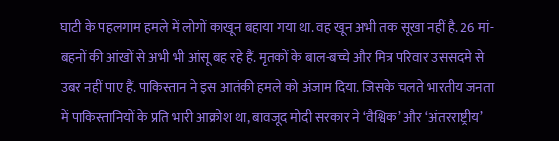घाटी के पहलगाम हमले में लोगों काखून बहाया गया था. वह खून अभी तक सूखा नहीं है. 26 मां-बहनों की आंखों से अभी भी आंसू बह रहे हैं. मृतकों के बाल-बच्चे और मित्र परिवार उससदमे से उबर नहीं पाए हैं. पाकिस्तान ने इस आतंकी हमले को अंजाम दिया. जिसके चलते भारतीय जनता में पाकिस्तानियों के प्रति भारी आक्रोश था, बावजूद मोदी सरकार ने ‘वैश्विक’ और ‘अंतरराष्ट्रीय’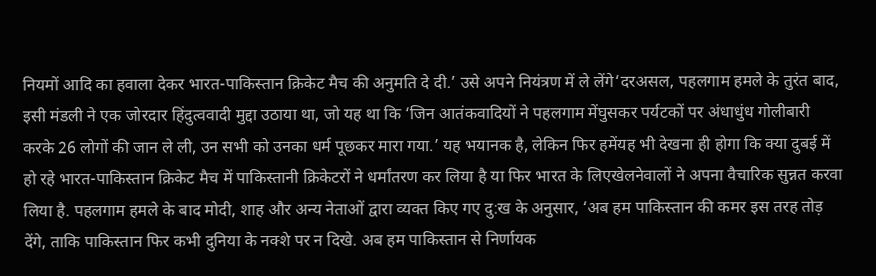नियमों आदि का हवाला देकर भारत-पाकिस्तान क्रिकेट मैच की अनुमति दे दी.’ उसे अपने नियंत्रण में ले लेंगे‘दरअसल, पहलगाम हमले के तुरंत बाद, इसी मंडली ने एक जोरदार हिंदुत्ववादी मुद्दा उठाया था, जो यह था कि ‘जिन आतंकवादियों ने पहलगाम मेंघुसकर पर्यटकों पर अंधाधुंध गोलीबारी करके 26 लोगों की जान ले ली, उन सभी को उनका धर्म पूछकर मारा गया.’ यह भयानक है, लेकिन फिर हमेंयह भी देखना ही होगा कि क्या दुबई में हो रहे भारत-पाकिस्तान क्रिकेट मैच में पाकिस्तानी क्रिकेटरों ने धर्मांतरण कर लिया है या फिर भारत के लिएखेलनेवालों ने अपना वैचारिक सुन्नत करवा लिया है. पहलगाम हमले के बाद मोदी, शाह और अन्य नेताओं द्वारा व्यक्त किए गए दु:ख के अनुसार, ‘अब हम पाकिस्तान की कमर इस तरह तोड़ देंगे, ताकि पाकिस्तान फिर कभी दुनिया के नक्शे पर न दिखे. अब हम पाकिस्तान से निर्णायक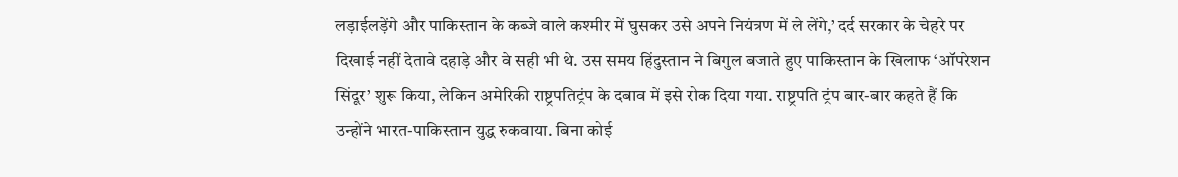लड़ाईलड़ेंगे और पाकिस्तान के कब्जे वाले कश्मीर में घुसकर उसे अपने नियंत्रण में ले लेंगे,’ दर्द सरकार के चेहरे पर दिखाई नहीं देतावे दहाड़े और वे सही भी थे. उस समय हिंदुस्तान ने बिगुल बजाते हुए पाकिस्तान के खिलाफ ‘ऑपरेशन सिंदूर’ शुरू किया, लेकिन अमेरिकी राष्ट्रपतिट्रंप के दबाव में इसे रोक दिया गया. राष्ट्रपति ट्रंप बार-बार कहते हैं कि उन्होंने भारत-पाकिस्तान युद्ध रुकवाया. बिना कोई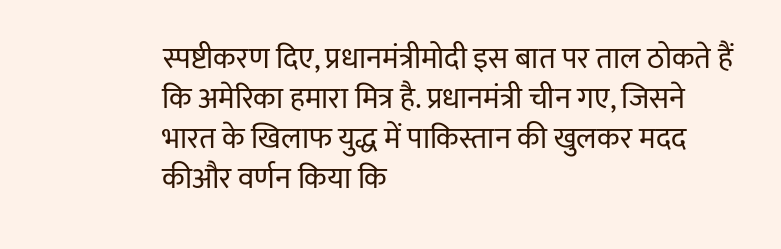स्पष्टीकरण दिए, प्रधानमंत्रीमोदी इस बात पर ताल ठोकते हैं कि अमेरिका हमारा मित्र है. प्रधानमंत्री चीन गए, जिसने भारत के खिलाफ युद्ध में पाकिस्तान की खुलकर मदद कीऔर वर्णन किया कि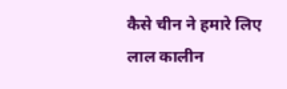कैसे चीन ने हमारे लिए लाल कालीन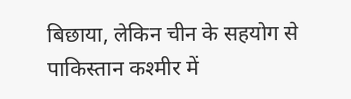बिछाया, लेकिन चीन के सहयोग से पाकिस्तान कश्मीर में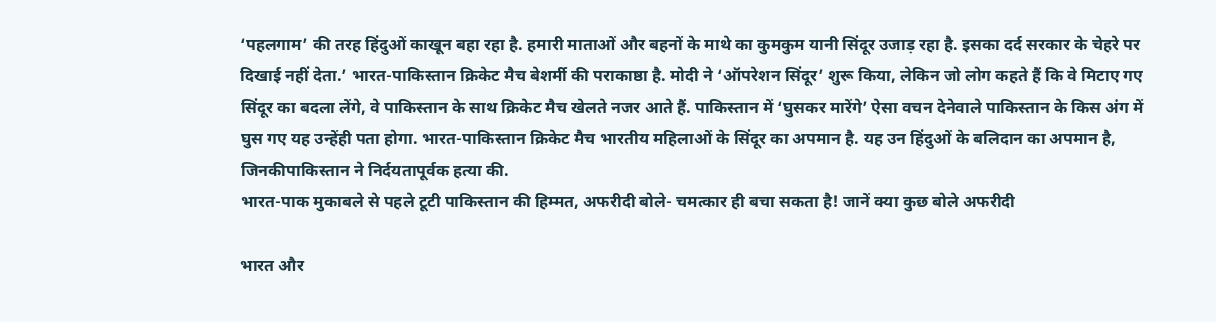‘पहलगाम’ की तरह हिंदुओं काखून बहा रहा है. हमारी माताओं और बहनों के माथे का कुमकुम यानी सिंदूर उजाड़ रहा है. इसका दर्द सरकार के चेहरे पर दिखाई नहीं देता.’ भारत-पाकिस्तान क्रिकेट मैच बेशर्मी की पराकाष्ठा है. मोदी ने ‘ऑपरेशन सिंदूर’ शुरू किया, लेकिन जो लोग कहते हैं कि वे मिटाए गए सिंदूर का बदला लेंगे, वे पाकिस्तान के साथ क्रिकेट मैच खेलते नजर आते हैं. पाकिस्तान में ‘घुसकर मारेंगे’ ऐसा वचन देनेवाले पाकिस्तान के किस अंग में घुस गए यह उन्हेंही पता होगा. भारत-पाकिस्तान क्रिकेट मैच भारतीय महिलाओं के सिंदूर का अपमान है. यह उन हिंदुओं के बलिदान का अपमान है, जिनकीपाकिस्तान ने निर्दयतापूर्वक हत्या की.
भारत-पाक मुकाबले से पहले टूटी पाकिस्तान की हिम्मत, अफरीदी बोले- चमत्कार ही बचा सकता है! जानें क्या कुछ बोले अफरीदी

भारत और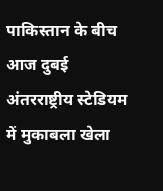पाकिस्तान के बीच आज दुबई अंतरराष्ट्रीय स्टेडियम में मुकाबला खेला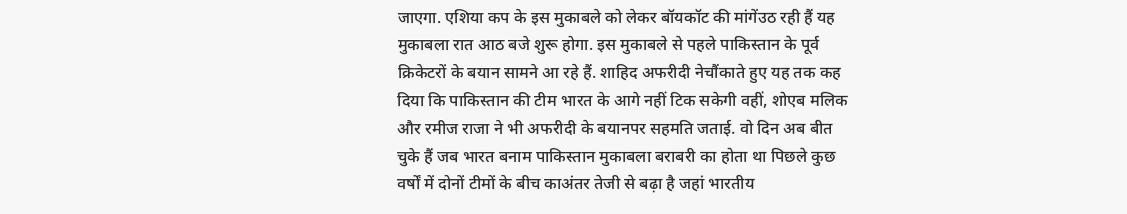जाएगा. एशिया कप के इस मुकाबले को लेकर बॉयकॉट की मांगेंउठ रही हैं यह मुकाबला रात आठ बजे शुरू होगा. इस मुकाबले से पहले पाकिस्तान के पूर्व क्रिकेटरों के बयान सामने आ रहे हैं. शाहिद अफरीदी नेचौंकाते हुए यह तक कह दिया कि पाकिस्तान की टीम भारत के आगे नहीं टिक सकेगी वहीं, शोएब मलिक और रमीज राजा ने भी अफरीदी के बयानपर सहमति जताई. वो दिन अब बीत चुके हैं जब भारत बनाम पाकिस्तान मुकाबला बराबरी का होता था पिछले कुछ वर्षों में दोनों टीमों के बीच काअंतर तेजी से बढ़ा है जहां भारतीय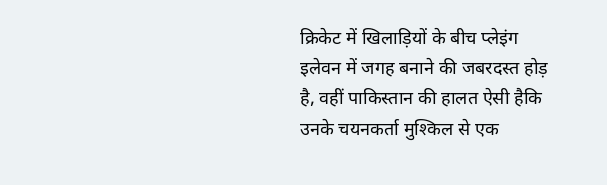क्रिकेट में खिलाड़ियों के बीच प्लेइंग इलेवन में जगह बनाने की जबरदस्त होड़ है, वहीं पाकिस्तान की हालत ऐसी हैकि उनके चयनकर्ता मुश्किल से एक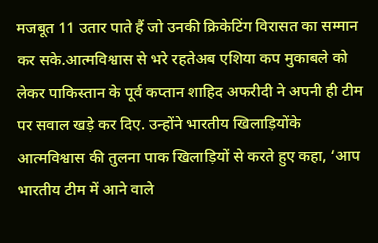मजबूत 11 उतार पाते हैं जो उनकी क्रिकेटिंग विरासत का सम्मान कर सके.आत्मविश्वास से भरे रहतेअब एशिया कप मुकाबले को लेकर पाकिस्तान के पूर्व कप्तान शाहिद अफरीदी ने अपनी ही टीम पर सवाल खड़े कर दिए. उन्होंने भारतीय खिलाड़ियोंके आत्मविश्वास की तुलना पाक खिलाड़ियों से करते हुए कहा, ‘आप भारतीय टीम में आने वाले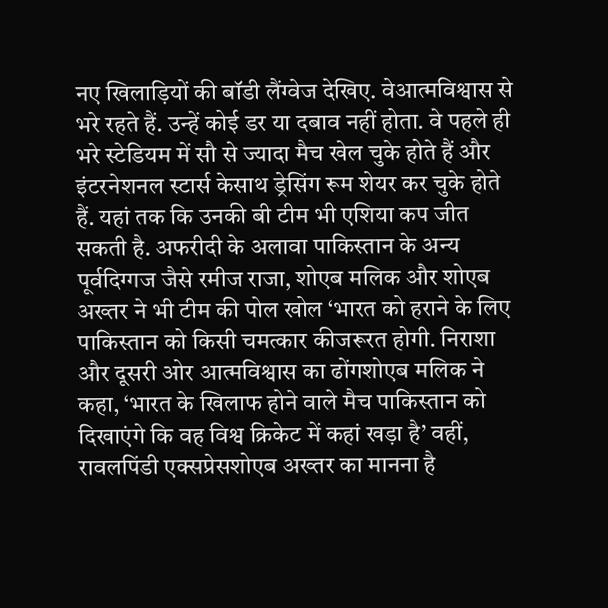नए खिलाड़ियों की बॉडी लैंग्वेज देखिए. वेआत्मविश्वास से भरे रहते हैं. उन्हें कोई डर या दबाव नहीं होता. वे पहले ही भरे स्टेडियम में सौ से ज्यादा मैच खेल चुके होते हैं और इंटरनेशनल स्टार्स केसाथ ड्रेसिंग रूम शेयर कर चुके होते हैं. यहां तक कि उनकी बी टीम भी एशिया कप जीत सकती है. अफरीदी के अलावा पाकिस्तान के अन्य पूर्वदिग्गज जैसे रमीज राजा, शोएब मलिक और शोएब अख्तर ने भी टीम की पोल खोल ‘भारत को हराने के लिए पाकिस्तान को किसी चमत्कार कीजरूरत होगी. निराशा और दूसरी ओर आत्मविश्वास का ढोंगशोएब मलिक ने कहा, ‘भारत के खिलाफ होने वाले मैच पाकिस्तान को दिखाएंगे कि वह विश्व क्रिकेट में कहां खड़ा है’ वहीं, रावलपिंडी एक्सप्रेसशोएब अख्तर का मानना है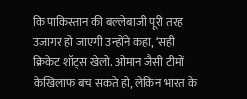कि पाकिस्तान की बल्लेबाजी पूरी तरह उजागर हो जाएगी उन्होंने कहा, ‘सही क्रिकेट शॉट्स खेलो. ओमान जैसी टीमों केखिलाफ बच सकते हो, लेकिन भारत के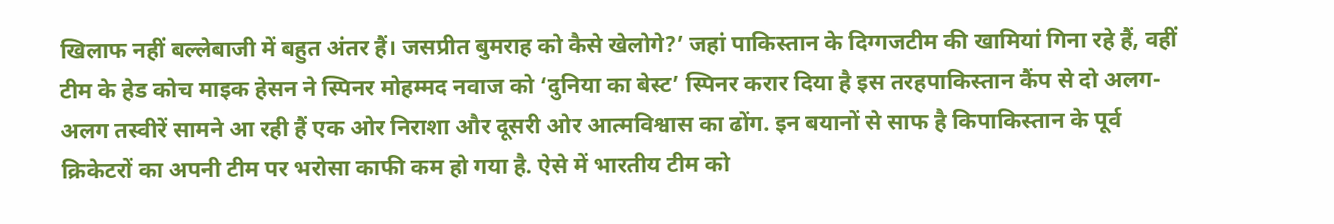खिलाफ नहीं बल्लेबाजी में बहुत अंतर हैं। जसप्रीत बुमराह को कैसे खेलोगे?’ जहां पाकिस्तान के दिग्गजटीम की खामियां गिना रहे हैं, वहीं टीम के हेड कोच माइक हेसन ने स्पिनर मोहम्मद नवाज को ‘दुनिया का बेस्ट’ स्पिनर करार दिया है इस तरहपाकिस्तान कैंप से दो अलग-अलग तस्वीरें सामने आ रही हैं एक ओर निराशा और दूसरी ओर आत्मविश्वास का ढोंग. इन बयानों से साफ है किपाकिस्तान के पूर्व क्रिकेटरों का अपनी टीम पर भरोसा काफी कम हो गया है. ऐसे में भारतीय टीम को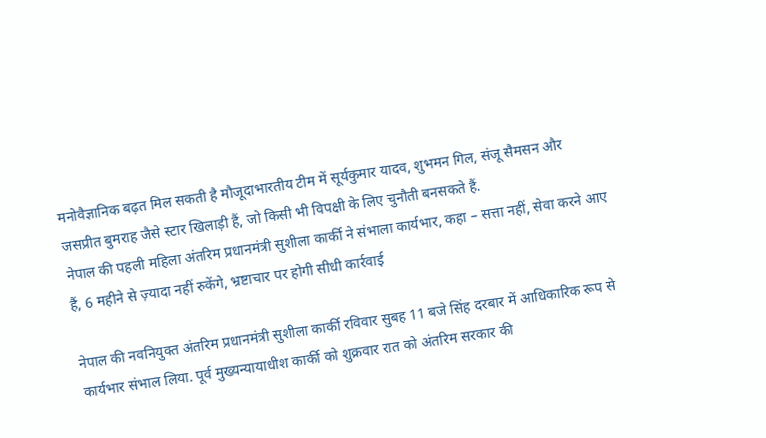मनोवैज्ञानिक बढ़त मिल सकती है मौजूदाभारतीय टीम में सूर्यकुमार यादव, शुभमन गिल, संजू सैमसन और जसप्रीत बुमराह जैसे स्टार खिलाड़ी हैं, जो किसी भी विपक्षी के लिए चुनौती बनसकते हैं.
नेपाल की पहली महिला अंतरिम प्रधानमंत्री सुशीला कार्की ने संभाला कार्यभार, कहा – सत्ता नहीं, सेवा करने आए हैं, 6 महीने से ज़्यादा नहीं रुकेंगे, भ्रष्टाचार पर होगी सीधी कार्रवाई

नेपाल की नवनियुक्त अंतरिम प्रधानमंत्री सुशीला कार्की रविवार सुबह 11 बजे सिंह दरबार में आधिकारिक रूप से कार्यभार संभाल लिया. पूर्व मुख्यन्यायाधीश कार्की को शुक्रवार रात को अंतरिम सरकार की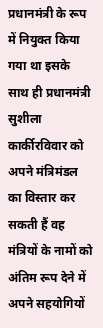प्रधानमंत्री के रूप में नियुक्त किया गया था इसके साथ ही प्रधानमंत्री सुशीला कार्कीरविवार को अपने मंत्रिमंडल का विस्तार कर सकती हैं वह मंत्रियों के नामों को अंतिम रूप देने में अपने सहयोगियों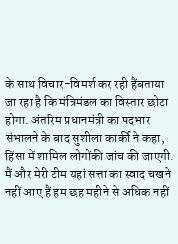के साथ विचार-विमर्श कर रही हैंबताया जा रहा है कि मंत्रिमंडल का विस्तार छोटा होगा. अंतरिम प्रधानमंत्री का पदभार संभालने के बाद सुशीला कार्की ने कहा, हिंसा में शामिल लोगोंकी जांच की जाएगी. मैं और मेरी टीम यहां सत्ता का स्वाद चखने नहीं आए हैं हम छह महीने से अधिक नहीं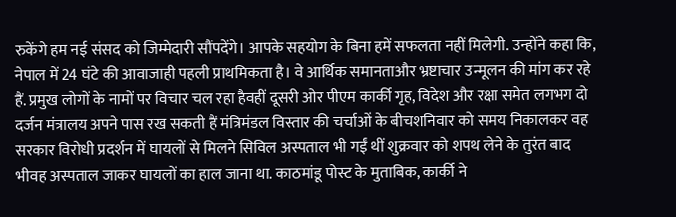रुकेंगे हम नई संसद को जिम्मेदारी सौंपदेंगे। आपके सहयोग के बिना हमें सफलता नहीं मिलेगी. उन्होंने कहा कि, नेपाल में 24 घंटे की आवाजाही पहली प्राथमिकता है। वे आर्थिक समानताऔर भ्रष्टाचार उन्मूलन की मांग कर रहे हैं. प्रमुख लोगों के नामों पर विचार चल रहा हैवहीं दूसरी ओर पीएम कार्की गृह, विदेश और रक्षा समेत लगभग दो दर्जन मंत्रालय अपने पास रख सकती हैं मंत्रिमंडल विस्तार की चर्चाओं के बीचशनिवार को समय निकालकर वह सरकार विरोधी प्रदर्शन में घायलों से मिलने सिविल अस्पताल भी गईं थीं शुक्रवार को शपथ लेने के तुरंत बाद भीवह अस्पताल जाकर घायलों का हाल जाना था. काठमांडू पोस्ट के मुताबिक, कार्की ने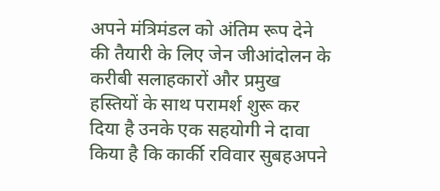अपने मंत्रिमंडल को अंतिम रूप देने की तैयारी के लिए जेन जीआंदोलन के करीबी सलाहकारों और प्रमुख हस्तियों के साथ परामर्श शुरू कर दिया है उनके एक सहयोगी ने दावा किया है कि कार्की रविवार सुबहअपने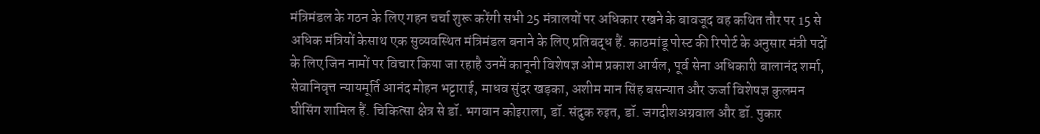मंत्रिमंडल के गठन के लिए गहन चर्चा शुरू करेंगी सभी 25 मंत्रालयों पर अधिकार रखने के बावजूद वह कथित तौर पर 15 से अधिक मंत्रियों केसाथ एक सुव्यवस्थित मंत्रिमंडल बनाने के लिए प्रतिबद्ध हैं. काठमांडू पोस्ट की रिपोर्ट के अनुसार मंत्री पदों के लिए जिन नामों पर विचार किया जा रहाहै उनमें कानूनी विशेषज्ञ ओम प्रकाश आर्यल, पूर्व सेना अधिकारी बालानंद शर्मा, सेवानिवृत्त न्यायमूर्ति आनंद मोहन भट्टाराई, माधव सुंदर खड़का, अशीम मान सिंह बसन्यात और ऊर्जा विशेषज्ञ कुलमन घीसिंग शामिल हैं. चिकित्सा क्षेत्र से डॉ. भगवान कोइराला, डॉ. संदुक रुइत, डॉ. जगदीशअग्रवाल और डॉ. पुकार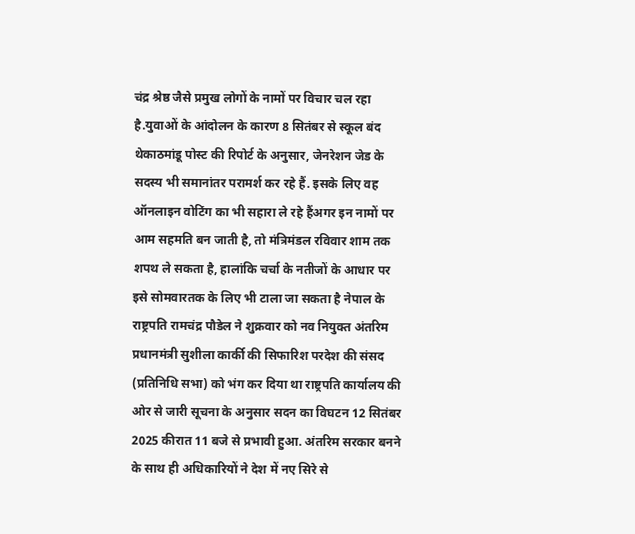चंद्र श्रेष्ठ जैसे प्रमुख लोगों के नामों पर विचार चल रहा है.युवाओं के आंदोलन के कारण 8 सितंबर से स्कूल बंद थेकाठमांडू पोस्ट की रिपोर्ट के अनुसार, जेनरेशन जेड के सदस्य भी समानांतर परामर्श कर रहे हैं. इसके लिए वह ऑनलाइन वोटिंग का भी सहारा ले रहे हैंअगर इन नामों पर आम सहमति बन जाती है, तो मंत्रिमंडल रविवार शाम तक शपथ ले सकता है, हालांकि चर्चा के नतीजों के आधार पर इसे सोमवारतक के लिए भी टाला जा सकता है नेपाल के राष्ट्रपति रामचंद्र पौडेल ने शुक्रवार को नव नियुक्त अंतरिम प्रधानमंत्री सुशीला कार्की की सिफारिश परदेश की संसद (प्रतिनिधि सभा) को भंग कर दिया था राष्ट्रपति कार्यालय की ओर से जारी सूचना के अनुसार सदन का विघटन 12 सितंबर 2025 कीरात 11 बजे से प्रभावी हुआ. अंतरिम सरकार बनने के साथ ही अधिकारियों ने देश में नए सिरे से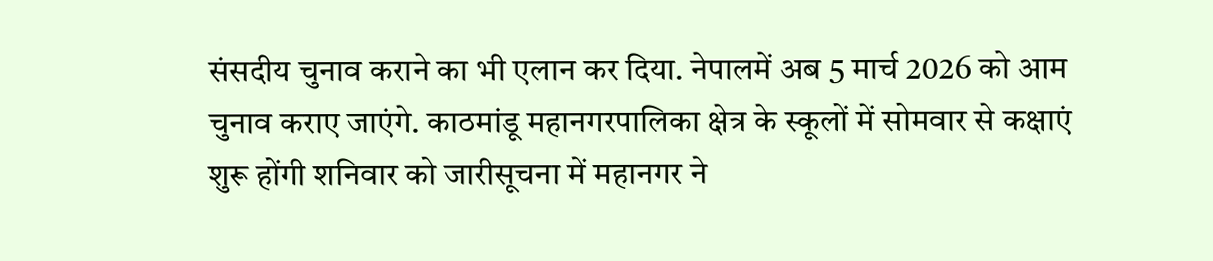संसदीय चुनाव कराने का भी एलान कर दिया. नेपालमें अब 5 मार्च 2026 को आम चुनाव कराए जाएंगे. काठमांडू महानगरपालिका क्षेत्र के स्कूलों में सोमवार से कक्षाएं शुरू होंगी शनिवार को जारीसूचना में महानगर ने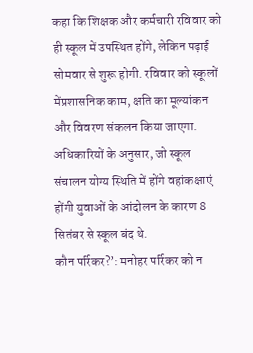कहा कि शिक्षक और कर्मचारी रविवार को ही स्कूल में उपस्थित होंगे, लेकिन पढ़ाई सोमवार से शुरू होगी. रविवार को स्कूलों मेंप्रशासनिक काम, क्षति का मूल्यांकन और विवरण संकलन किया जाएगा. अधिकारियों के अनुसार, जो स्कूल संचालन योग्य स्थिति में होंगे वहांकक्षाएं होंगी युवाओं के आंदोलन के कारण 8 सितंबर से स्कूल बंद थे.
कौन पर्रिकर?’: मनोहर पर्रिकर को न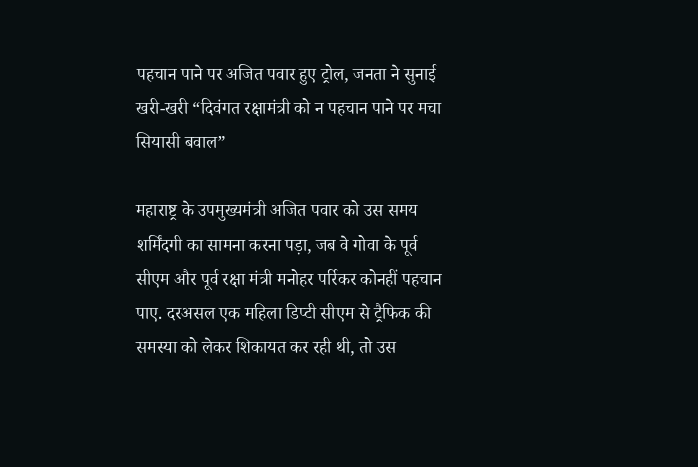पहचान पाने पर अजित पवार हुए ट्रोल, जनता ने सुनाई खरी-खरी “दिवंगत रक्षामंत्री को न पहचान पाने पर मचा सियासी बवाल”

महाराष्ट्र के उपमुख्यमंत्री अजित पवार को उस समय शर्मिंदगी का सामना करना पड़ा, जब वे गोवा के पूर्व सीएम और पूर्व रक्षा मंत्री मनोहर पर्रिकर कोनहीं पहचान पाए. दरअसल एक महिला डिप्टी सीएम से ट्रैफिक की समस्या को लेकर शिकायत कर रही थी, तो उस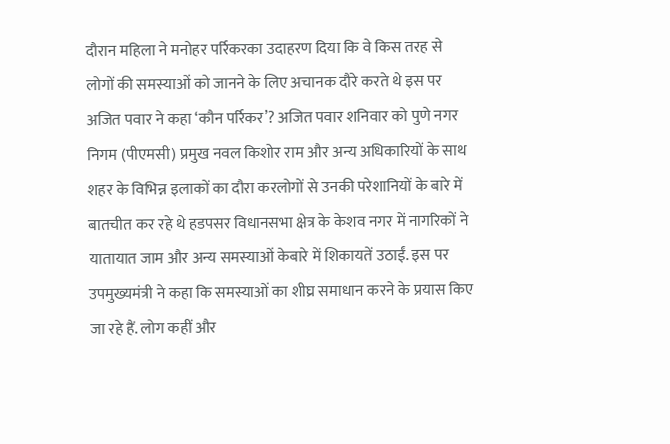दौरान महिला ने मनोहर पर्रिकरका उदाहरण दिया कि वे किस तरह से लोगों की समस्याओं को जानने के लिए अचानक दौरे करते थे इस पर अजित पवार ने कहा ‘कौन पर्रिकर’? अजित पवार शनिवार को पुणे नगर निगम (पीएमसी) प्रमुख नवल किशोर राम और अन्य अधिकारियों के साथ शहर के विभिन्न इलाकों का दौरा करलोगों से उनकी परेशानियों के बारे में बातचीत कर रहे थे हडपसर विधानसभा क्षेत्र के केशव नगर में नागरिकों ने यातायात जाम और अन्य समस्याओं केबारे में शिकायतें उठाईं. इस पर उपमुख्यमंत्री ने कहा कि समस्याओं का शीघ्र समाधान करने के प्रयास किए जा रहे हैं. लोग कहीं और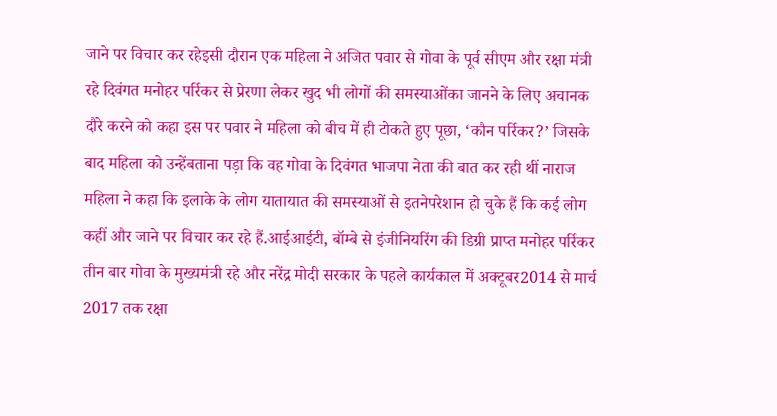जाने पर विचार कर रहेइसी दौरान एक महिला ने अजित पवार से गोवा के पूर्व सीएम और रक्षा मंत्री रहे दिवंगत मनोहर पर्रिकर से प्रेरणा लेकर खुद भी लोगों की समस्याओंका जानने के लिए अचानक दौरे करने को कहा इस पर पवार ने महिला को बीच में ही टोकते हुए पूछा, ‘कौन पर्रिकर?’ जिसके बाद महिला को उन्हेंबताना पड़ा कि वह गोवा के दिवंगत भाजपा नेता की बात कर रही थीं नाराज महिला ने कहा कि इलाके के लोग यातायात की समस्याओं से इतनेपरेशान हो चुके हैं कि कई लोग कहीं और जाने पर विचार कर रहे हैं.आईआईटी, बॉम्बे से इंजीनियरिंग की डिग्री प्राप्त मनोहर पर्रिकर तीन बार गोवा के मुख्यमंत्री रहे और नरेंद्र मोदी सरकार के पहले कार्यकाल में अक्टूबर2014 से मार्च 2017 तक रक्षा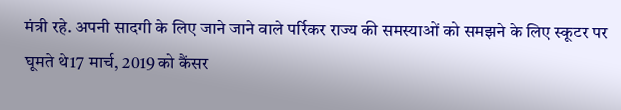मंत्री रहे. अपनी सादगी के लिए जाने जाने वाले पर्रिकर राज्य की समस्याओं को समझने के लिए स्कूटर पर घूमते थे17 मार्च, 2019 को कैंसर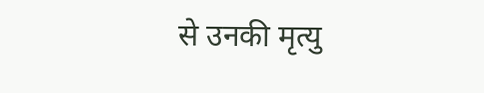से उनकी मृत्यु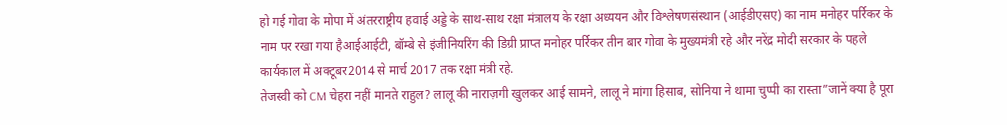हो गई गोवा के मोपा में अंतरराष्ट्रीय हवाई अड्डे के साथ-साथ रक्षा मंत्रालय के रक्षा अध्ययन और विश्लेषणसंस्थान (आईडीएसए) का नाम मनोहर पर्रिकर के नाम पर रखा गया हैआईआईटी, बॉम्बे से इंजीनियरिंग की डिग्री प्राप्त मनोहर पर्रिकर तीन बार गोवा के मुख्यमंत्री रहे और नरेंद्र मोदी सरकार के पहले कार्यकाल में अक्टूबर2014 से मार्च 2017 तक रक्षा मंत्री रहे.
तेजस्वी को CM चेहरा नहीं मानते राहुल? लालू की नाराज़गी खुलकर आई सामने, लालू ने मांगा हिसाब, सोनिया ने थामा चुप्पी का रास्ता”जानें क्या है पूरा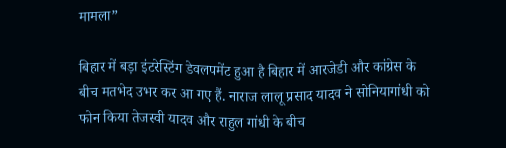मामला”

बिहार में बड़ा इंटरेस्टिंग डेवलपमेंट हुआ है बिहार में आरजेडी और कांग्रेस के बीच मतभेद उभर कर आ गए हैं. नाराज लालू प्रसाद यादव ने सोनियागांधी को फोन किया तेजस्वी यादव और राहुल गांधी के बीच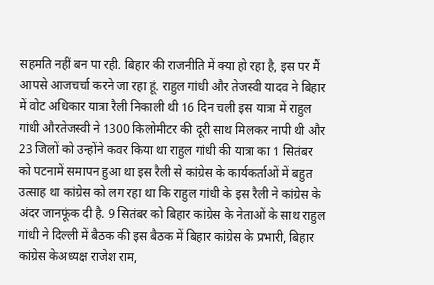सहमति नहीं बन पा रही. बिहार की राजनीति में क्या हो रहा है, इस पर मैं आपसे आजचर्चा करने जा रहा हूं. राहुल गांधी और तेजस्वी यादव ने बिहार में वोट अधिकार यात्रा रैली निकाली थी 16 दिन चली इस यात्रा में राहुल गांधी औरतेजस्वी ने 1300 किलोमीटर की दूरी साथ मिलकर नापी थी और 23 जिलों को उन्होंने कवर किया था राहुल गांधी की यात्रा का 1 सितंबर को पटनामें समापन हुआ था इस रैली से कांग्रेस के कार्यकर्ताओं में बहुत उत्साह था कांग्रेस को लग रहा था कि राहुल गांधी के इस रैली ने कांग्रेस के अंदर जानफूंक दी है. 9 सितंबर को बिहार कांग्रेस के नेताओं के साथ राहुल गांधी ने दिल्ली में बैठक की इस बैठक में बिहार कांग्रेस के प्रभारी, बिहार कांग्रेस केअध्यक्ष राजेश राम,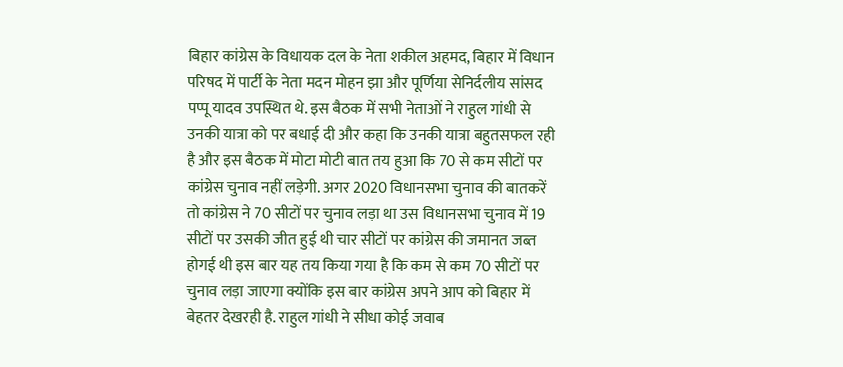बिहार कांग्रेस के विधायक दल के नेता शकील अहमद, बिहार में विधान परिषद में पार्टी के नेता मदन मोहन झा और पूर्णिया सेनिर्दलीय सांसद पप्पू यादव उपस्थित थे. इस बैठक में सभी नेताओं ने राहुल गांधी से उनकी यात्रा को पर बधाई दी और कहा कि उनकी यात्रा बहुतसफल रही है और इस बैठक में मोटा मोटी बात तय हुआ कि 70 से कम सीटों पर कांग्रेस चुनाव नहीं लड़ेगी. अगर 2020 विधानसभा चुनाव की बातकरें तो कांग्रेस ने 70 सीटों पर चुनाव लड़ा था उस विधानसभा चुनाव में 19 सीटों पर उसकी जीत हुई थी चार सीटों पर कांग्रेस की जमानत जब्त होगई थी इस बार यह तय किया गया है कि कम से कम 70 सीटों पर चुनाव लड़ा जाएगा क्योंकि इस बार कांग्रेस अपने आप को बिहार में बेहतर देखरही है. राहुल गांधी ने सीधा कोई जवाब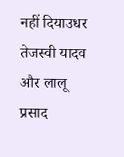नहीं दियाउधर तेजस्वी यादव और लालू प्रसाद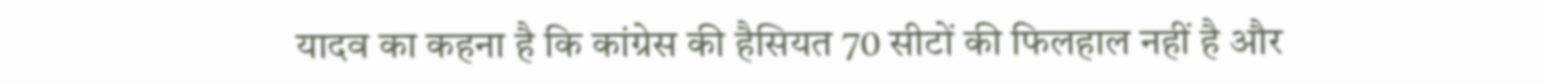यादव का कहना है कि कांग्रेस की हैसियत 70 सीटों की फिलहाल नहीं है और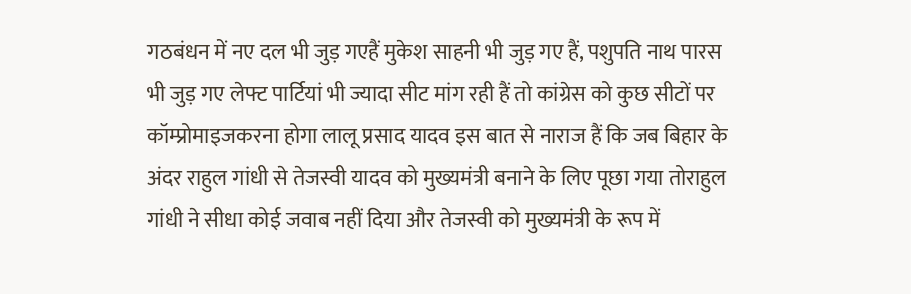गठबंधन में नए दल भी जुड़ गएहैं मुकेश साहनी भी जुड़ गए हैं, पशुपति नाथ पारस भी जुड़ गए लेफ्ट पार्टियां भी ज्यादा सीट मांग रही हैं तो कांग्रेस को कुछ सीटों पर कॉम्प्रोमाइजकरना होगा लालू प्रसाद यादव इस बात से नाराज हैं कि जब बिहार के अंदर राहुल गांधी से तेजस्वी यादव को मुख्यमंत्री बनाने के लिए पूछा गया तोराहुल गांधी ने सीधा कोई जवाब नहीं दिया और तेजस्वी को मुख्यमंत्री के रूप में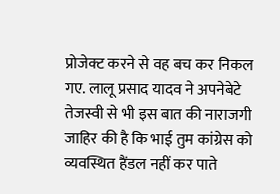प्रोजेक्ट करने से वह बच कर निकल गए. लालू प्रसाद यादव ने अपनेबेटे तेजस्वी से भी इस बात की नाराजगी जाहिर की है कि भाई तुम कांग्रेस को व्यवस्थित हैंडल नहीं कर पाते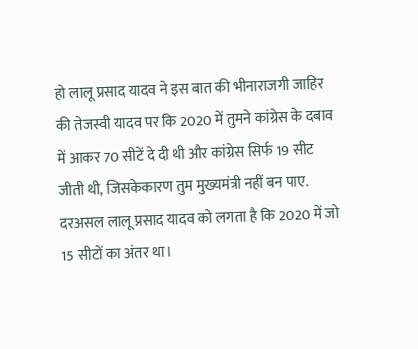हो लालू प्रसाद यादव ने इस बात की भीनाराजगी जाहिर की तेजस्वी यादव पर कि 2020 में तुमने कांग्रेस के दबाव में आकर 70 सीटें दे दी थी और कांग्रेस सिर्फ 19 सीट जीती थी, जिसकेकारण तुम मुख्यमंत्री नहीं बन पाए. दरअसल लालू प्रसाद यादव को लगता है कि 2020 में जो 15 सीटों का अंतर था।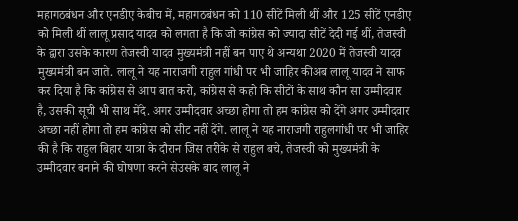महागठबंधन और एनडीए केबीच में, महागठबंधन को 110 सीटें मिली थीं और 125 सीटें एनडीए को मिली थीं लालू प्रसाद यादव को लगता है कि जो कांग्रेस को ज्यादा सीटें देदी गई थीं, तेजस्वी के द्वारा उसके कारण तेजस्वी यादव मुख्यमंत्री नहीं बन पाए थे अन्यथा 2020 में तेजस्वी यादव मुख्यमंत्री बन जाते. लालू ने यह नाराजगी राहुल गांधी पर भी जाहिर कीअब लालू यादव ने साफ कर दिया है कि कांग्रेस से आप बात करो, कांग्रेस से कहो कि सीटों के साथ कौन सा उम्मीदवार है, उसकी सूची भी साथ मेंदे. अगर उम्मीदवार अच्छा होगा तो हम कांग्रेस को देंगे अगर उम्मीदवार अच्छा नहीं होगा तो हम कांग्रेस को सीट नहीं देंगे. लालू ने यह नाराजगी राहुलगांधी पर भी जाहिर की है कि राहुल बिहार यात्रा के दौरान जिस तरीके से राहुल बचे, तेजस्वी को मुख्यमंत्री के उम्मीदवार बनाने की घोषणा करने सेउसके बाद लालू ने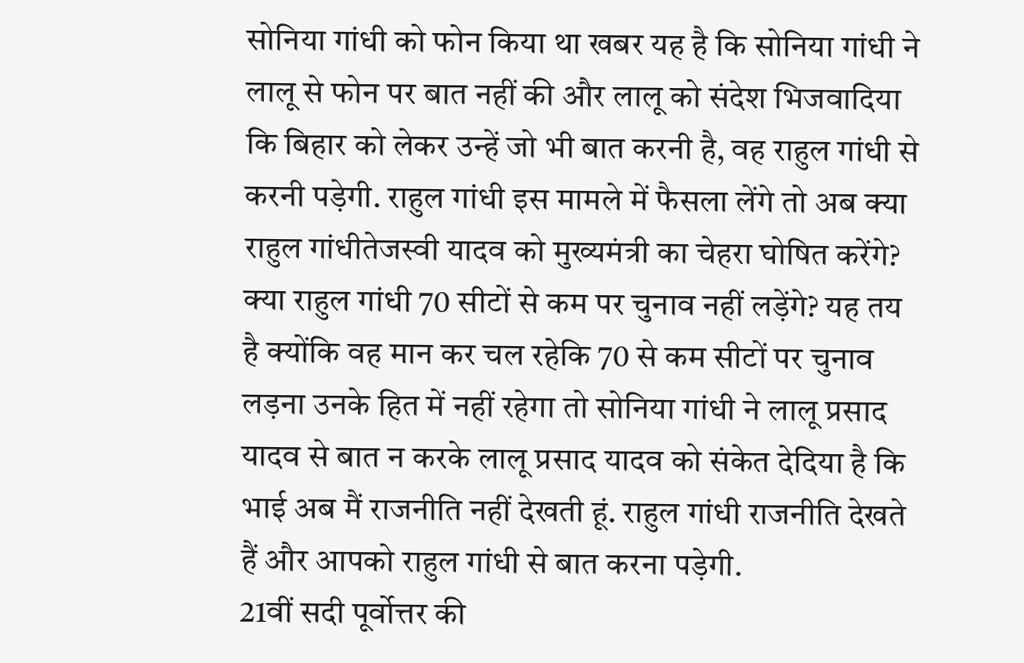सोनिया गांधी को फोन किया था खबर यह है कि सोनिया गांधी ने लालू से फोन पर बात नहीं की और लालू को संदेश भिजवादिया कि बिहार को लेकर उन्हें जो भी बात करनी है, वह राहुल गांधी से करनी पड़ेगी. राहुल गांधी इस मामले में फैसला लेंगे तो अब क्या राहुल गांधीतेजस्वी यादव को मुख्यमंत्री का चेहरा घोषित करेंगे? क्या राहुल गांधी 70 सीटों से कम पर चुनाव नहीं लड़ेंगे? यह तय है क्योंकि वह मान कर चल रहेकि 70 से कम सीटों पर चुनाव लड़ना उनके हित में नहीं रहेगा तो सोनिया गांधी ने लालू प्रसाद यादव से बात न करके लालू प्रसाद यादव को संकेत देदिया है कि भाई अब मैं राजनीति नहीं देखती हूं. राहुल गांधी राजनीति देखते हैं और आपको राहुल गांधी से बात करना पड़ेगी.
21वीं सदी पूर्वोत्तर की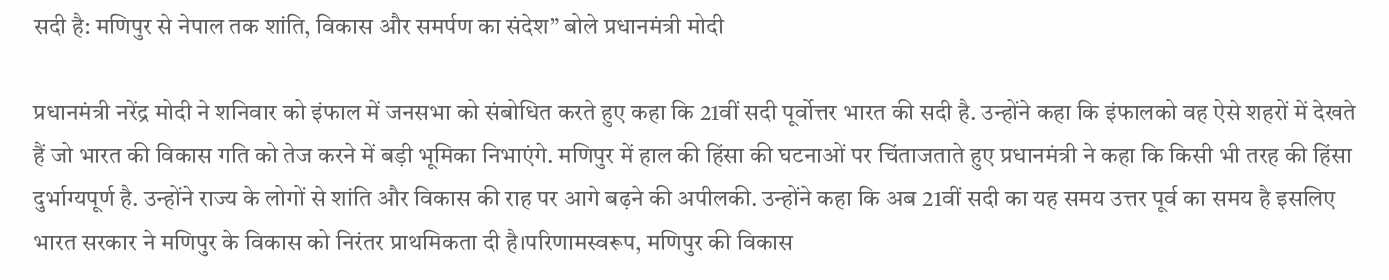सदी है: मणिपुर से नेपाल तक शांति, विकास और समर्पण का संदेश” बोले प्रधानमंत्री मोदी

प्रधानमंत्री नरेंद्र मोदी ने शनिवार को इंफाल में जनसभा को संबोधित करते हुए कहा कि 21वीं सदी पूर्वोत्तर भारत की सदी है. उन्होंने कहा कि इंफालको वह ऐसे शहरों में देखते हैं जो भारत की विकास गति को तेज करने में बड़ी भूमिका निभाएंगे. मणिपुर में हाल की हिंसा की घटनाओं पर चिंताजताते हुए प्रधानमंत्री ने कहा कि किसी भी तरह की हिंसा दुर्भाग्यपूर्ण है. उन्होंने राज्य के लोगों से शांति और विकास की राह पर आगे बढ़ने की अपीलकी. उन्होंने कहा कि अब 21वीं सदी का यह समय उत्तर पूर्व का समय है इसलिए भारत सरकार ने मणिपुर के विकास को निरंतर प्राथमिकता दी है।परिणामस्वरूप, मणिपुर की विकास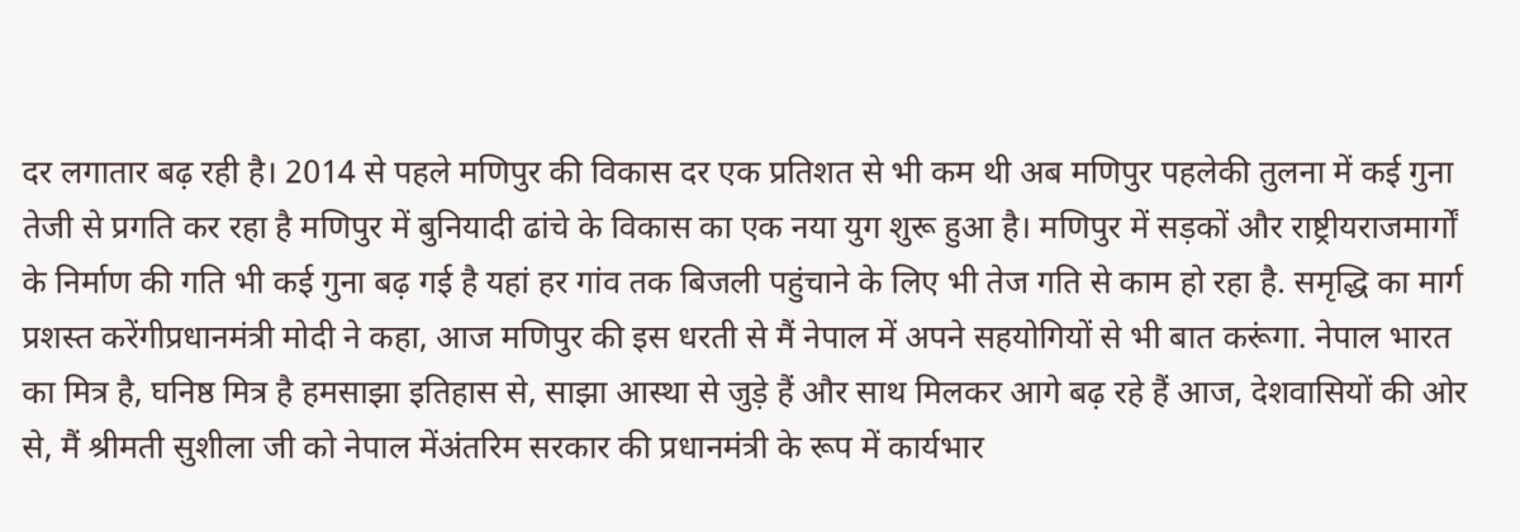दर लगातार बढ़ रही है। 2014 से पहले मणिपुर की विकास दर एक प्रतिशत से भी कम थी अब मणिपुर पहलेकी तुलना में कई गुना तेजी से प्रगति कर रहा है मणिपुर में बुनियादी ढांचे के विकास का एक नया युग शुरू हुआ है। मणिपुर में सड़कों और राष्ट्रीयराजमार्गों के निर्माण की गति भी कई गुना बढ़ गई है यहां हर गांव तक बिजली पहुंचाने के लिए भी तेज गति से काम हो रहा है. समृद्धि का मार्ग प्रशस्त करेंगीप्रधानमंत्री मोदी ने कहा, आज मणिपुर की इस धरती से मैं नेपाल में अपने सहयोगियों से भी बात करूंगा. नेपाल भारत का मित्र है, घनिष्ठ मित्र है हमसाझा इतिहास से, साझा आस्था से जुड़े हैं और साथ मिलकर आगे बढ़ रहे हैं आज, देशवासियों की ओर से, मैं श्रीमती सुशीला जी को नेपाल मेंअंतरिम सरकार की प्रधानमंत्री के रूप में कार्यभार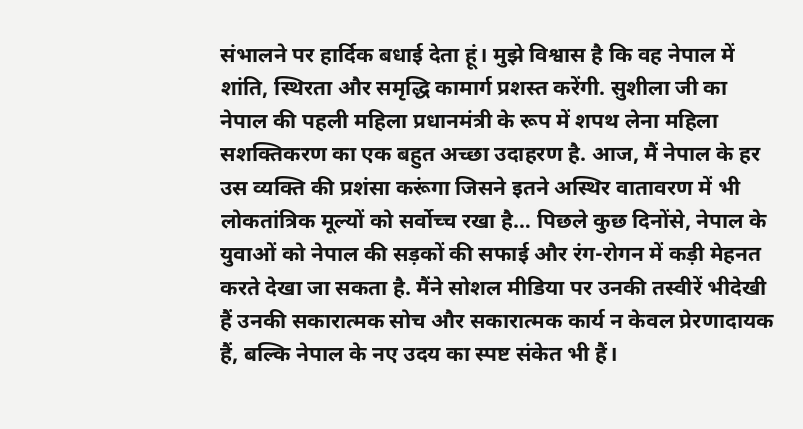संभालने पर हार्दिक बधाई देता हूं। मुझे विश्वास है कि वह नेपाल में शांति, स्थिरता और समृद्धि कामार्ग प्रशस्त करेंगी. सुशीला जी का नेपाल की पहली महिला प्रधानमंत्री के रूप में शपथ लेना महिला सशक्तिकरण का एक बहुत अच्छा उदाहरण है. आज, मैं नेपाल के हर उस व्यक्ति की प्रशंसा करूंगा जिसने इतने अस्थिर वातावरण में भी लोकतांत्रिक मूल्यों को सर्वोच्च रखा है… पिछले कुछ दिनोंसे, नेपाल के युवाओं को नेपाल की सड़कों की सफाई और रंग-रोगन में कड़ी मेहनत करते देखा जा सकता है. मैंने सोशल मीडिया पर उनकी तस्वीरें भीदेखी हैं उनकी सकारात्मक सोच और सकारात्मक कार्य न केवल प्रेरणादायक हैं, बल्कि नेपाल के नए उदय का स्पष्ट संकेत भी हैं।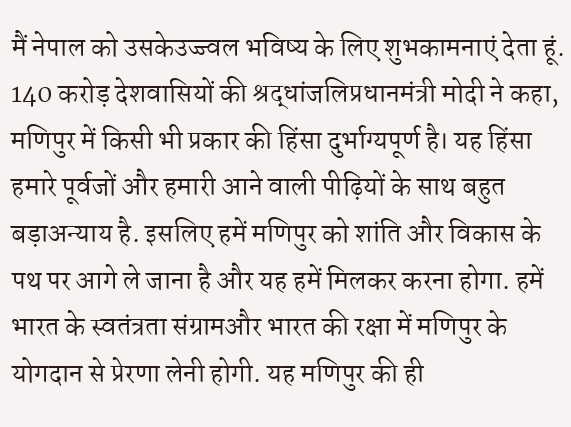मैं नेपाल को उसकेउज्ज्वल भविष्य के लिए शुभकामनाएं देता हूं. 140 करोड़ देशवासियों की श्रद्धांजलिप्रधानमंत्री मोदी ने कहा, मणिपुर में किसी भी प्रकार की हिंसा दुर्भाग्यपूर्ण है। यह हिंसा हमारे पूर्वजों और हमारी आने वाली पीढ़ियों के साथ बहुत बड़ाअन्याय है. इसलिए हमें मणिपुर को शांति और विकास के पथ पर आगे ले जाना है और यह हमें मिलकर करना होगा. हमें भारत के स्वतंत्रता संग्रामऔर भारत की रक्षा में मणिपुर के योगदान से प्रेरणा लेनी होगी. यह मणिपुर की ही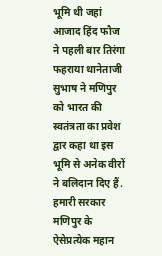भूमि थी जहां आजाद हिंद फौज ने पहली बार तिरंगा फहराया थानेताजी सुभाष ने मणिपुर को भारत की स्वतंत्रता का प्रवेश द्वार कहा था इस भूमि से अनेक वीरों ने बलिदान दिए हैं. हमारी सरकार मणिपुर के ऐसेप्रत्येक महान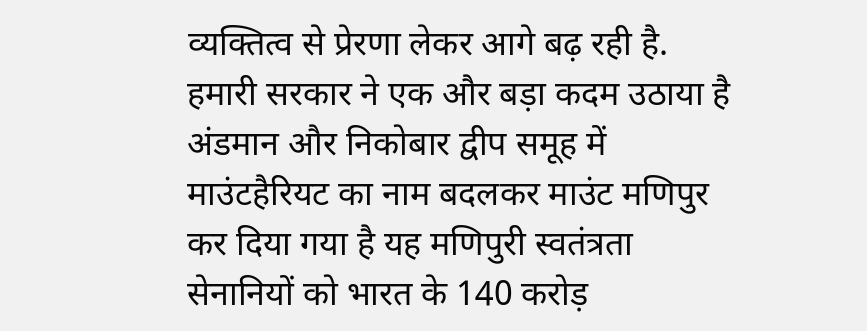व्यक्तित्व से प्रेरणा लेकर आगे बढ़ रही है. हमारी सरकार ने एक और बड़ा कदम उठाया है अंडमान और निकोबार द्वीप समूह में माउंटहैरियट का नाम बदलकर माउंट मणिपुर कर दिया गया है यह मणिपुरी स्वतंत्रता सेनानियों को भारत के 140 करोड़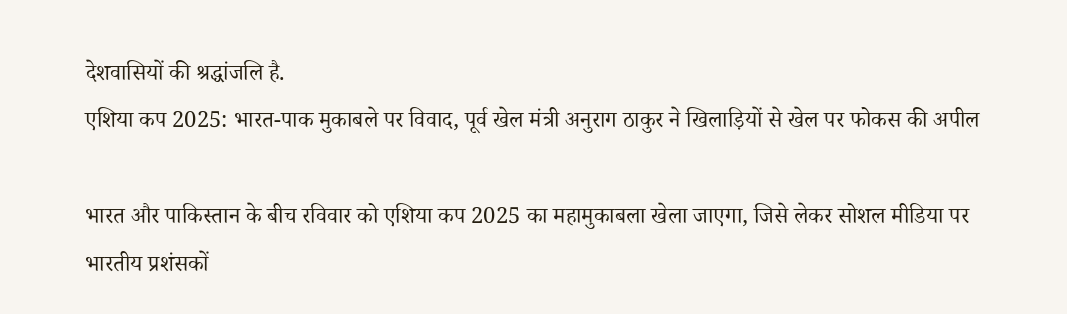देशवासियों की श्रद्धांजलि है.
एशिया कप 2025: भारत-पाक मुकाबले पर विवाद, पूर्व खेल मंत्री अनुराग ठाकुर ने खिलाड़ियों से खेल पर फोकस की अपील

भारत और पाकिस्तान के बीच रविवार को एशिया कप 2025 का महामुकाबला खेला जाएगा, जिसे लेकर सोशल मीडिया पर भारतीय प्रशंसकों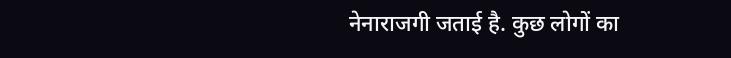नेनाराजगी जताई है. कुछ लोगों का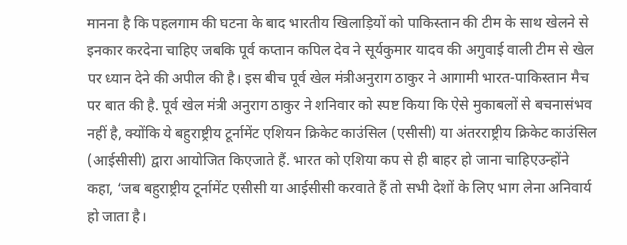मानना है कि पहलगाम की घटना के बाद भारतीय खिलाड़ियों को पाकिस्तान की टीम के साथ खेलने से इनकार करदेना चाहिए जबकि पूर्व कप्तान कपिल देव ने सूर्यकुमार यादव की अगुवाई वाली टीम से खेल पर ध्यान देने की अपील की है। इस बीच पूर्व खेल मंत्रीअनुराग ठाकुर ने आगामी भारत-पाकिस्तान मैच पर बात की है. पूर्व खेल मंत्री अनुराग ठाकुर ने शनिवार को स्पष्ट किया कि ऐसे मुकाबलों से बचनासंभव नहीं है, क्योंकि ये बहुराष्ट्रीय टूर्नामेंट एशियन क्रिकेट काउंसिल (एसीसी) या अंतरराष्ट्रीय क्रिकेट काउंसिल (आईसीसी) द्वारा आयोजित किएजाते हैं. भारत को एशिया कप से ही बाहर हो जाना चाहिएउन्होंने कहा, ‘जब बहुराष्ट्रीय टूर्नामेंट एसीसी या आईसीसी करवाते हैं तो सभी देशों के लिए भाग लेना अनिवार्य हो जाता है।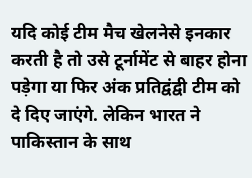यदि कोई टीम मैच खेलनेसे इनकार करती है तो उसे टूर्नामेंट से बाहर होना पड़ेगा या फिर अंक प्रतिद्वंद्वी टीम को दे दिए जाएंगे. लेकिन भारत ने पाकिस्तान के साथ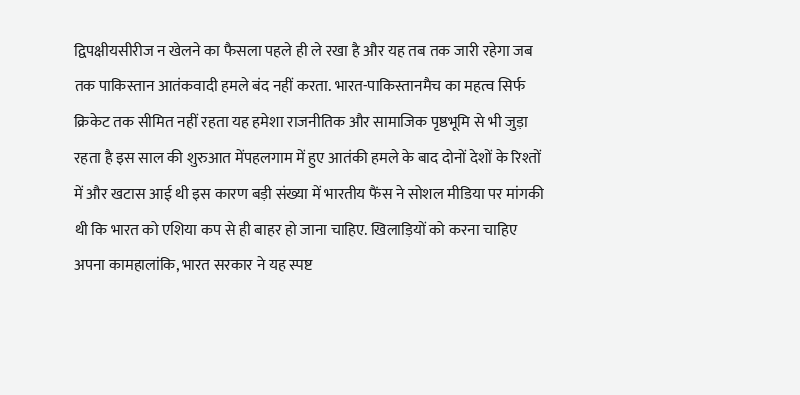द्विपक्षीयसीरीज न खेलने का फैसला पहले ही ले रखा है और यह तब तक जारी रहेगा जब तक पाकिस्तान आतंकवादी हमले बंद नहीं करता. भारत-पाकिस्तानमैच का महत्व सिर्फ क्रिकेट तक सीमित नहीं रहता यह हमेशा राजनीतिक और सामाजिक पृष्ठभूमि से भी जुड़ा रहता है इस साल की शुरुआत मेंपहलगाम में हुए आतंकी हमले के बाद दोनों देशों के रिश्तों में और खटास आई थी इस कारण बड़ी संख्या में भारतीय फैंस ने सोशल मीडिया पर मांगकी थी कि भारत को एशिया कप से ही बाहर हो जाना चाहिए. खिलाड़ियों को करना चाहिए अपना कामहालांकि, भारत सरकार ने यह स्पष्ट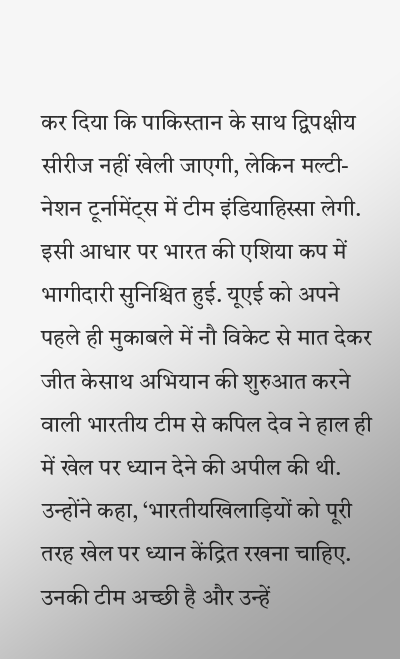कर दिया कि पाकिस्तान के साथ द्विपक्षीय सीरीज नहीं खेली जाएगी, लेकिन मल्टी-नेशन टूर्नामेंट्स में टीम इंडियाहिस्सा लेगी. इसी आधार पर भारत की एशिया कप में भागीदारी सुनिश्चित हुई. यूएई को अपने पहले ही मुकाबले में नौ विकेट से मात देकर जीत केसाथ अभियान की शुरुआत करने वाली भारतीय टीम से कपिल देव ने हाल ही में खेल पर ध्यान देने की अपील की थी. उन्होंने कहा, ‘भारतीयखिलाड़ियों को पूरी तरह खेल पर ध्यान केंद्रित रखना चाहिए. उनकी टीम अच्छी है और उन्हें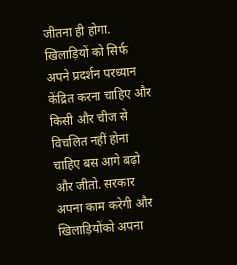जीतना ही होगा. खिलाड़ियों को सिर्फ अपने प्रदर्शन परध्यान केंद्रित करना चाहिए और किसी और चीज से विचलित नहीं होना चाहिए बस आगे बढ़ो और जीतो. सरकार अपना काम करेगी और खिलाड़ियोंको अपना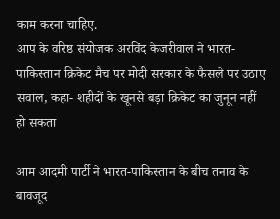काम करना चाहिए.
आप के वरिष्ठ संयोजक अरविंद केजरीवाल ने भारत-पाकिस्तान क्रिकेट मैच पर मोदी सरकार के फैसले पर उठाए सवाल, कहा- शहीदों के खूनसे बड़ा क्रिकेट का जुनून नहीं हो सकता

आम आदमी पार्टी ने भारत-पाकिस्तान के बीच तनाव के बावजूद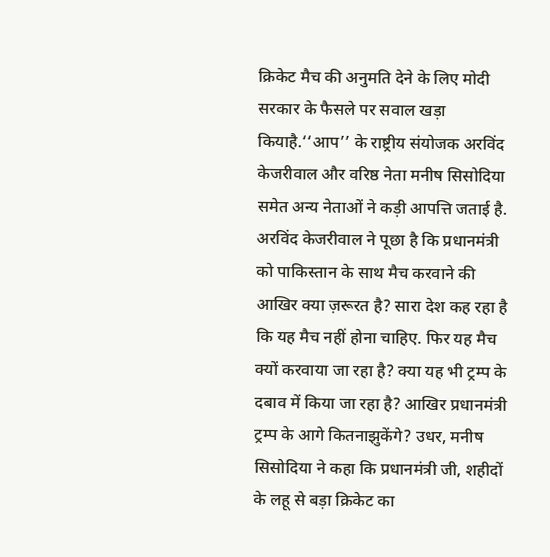क्रिकेट मैच की अनुमति देने के लिए मोदी सरकार के फैसले पर सवाल खड़ा कियाहै.‘‘आप’’ के राष्ट्रीय संयोजक अरविंद केजरीवाल और वरिष्ठ नेता मनीष सिसोदिया समेत अन्य नेताओं ने कड़ी आपत्ति जताई है. अरविंद केजरीवाल ने पूछा है कि प्रधानमंत्री को पाकिस्तान के साथ मैच करवाने की आखिर क्या ज़रूरत है? सारा देश कह रहा है कि यह मैच नहीं होना चाहिए. फिर यह मैच क्यों करवाया जा रहा है? क्या यह भी ट्रम्प के दबाव में किया जा रहा है? आखिर प्रधानमंत्री ट्रम्प के आगे कितनाझुकेंगे? उधर, मनीष सिसोदिया ने कहा कि प्रधानमंत्री जी, शहीदों के लहू से बड़ा क्रिकेट का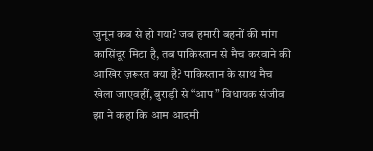जुनून कब से हो गया? जब हमारी बहनों की मांग कासिंदूर मिटा है, तब पाकिस्तान से मैच करवाने की आखिर ज़रूरत क्या है? पाकिस्तान के साथ मैच खेला जाएवहीं, बुराड़ी से “आप” विधायक संजीव झा ने कहा कि आम आदमी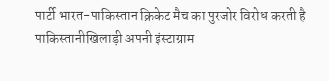पार्टी भारत-पाकिस्तान क्रिकेट मैच का पुरजोर विरोध करती है पाकिस्तानीखिलाड़ी अपनी इंस्टाग्राम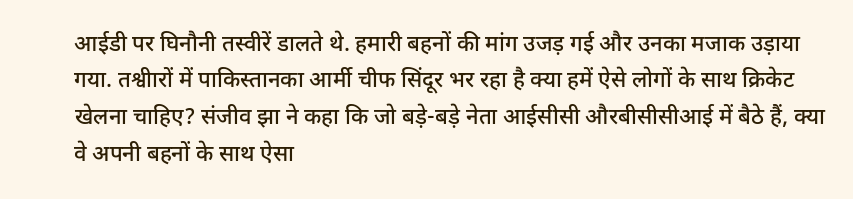आईडी पर घिनौनी तस्वीरें डालते थे. हमारी बहनों की मांग उजड़ गई और उनका मजाक उड़ाया गया. तश्वीारों में पाकिस्तानका आर्मी चीफ सिंदूर भर रहा है क्या हमें ऐसे लोगों के साथ क्रिकेट खेलना चाहिए? संजीव झा ने कहा कि जो बड़े-बड़े नेता आईसीसी औरबीसीसीआई में बैठे हैं, क्या वे अपनी बहनों के साथ ऐसा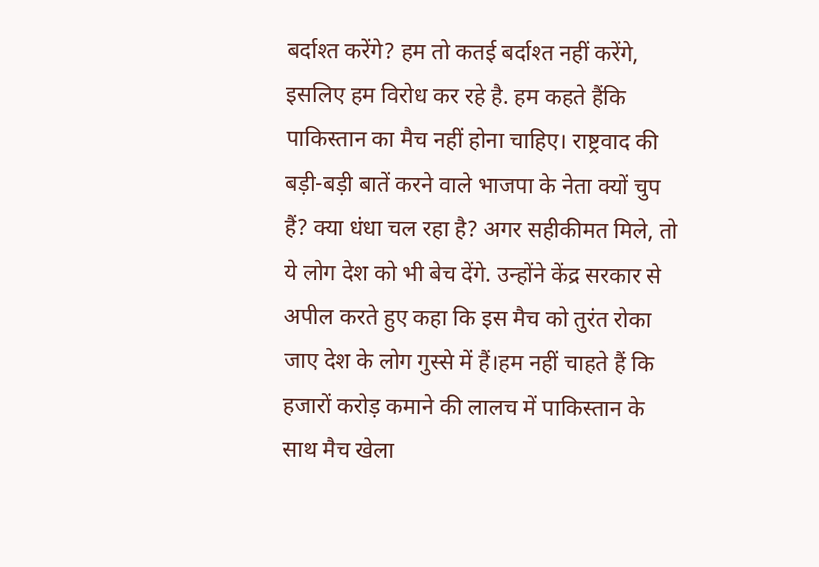बर्दाश्त करेंगे? हम तो कतई बर्दाश्त नहीं करेंगे, इसलिए हम विरोध कर रहे है. हम कहते हैंकि पाकिस्तान का मैच नहीं होना चाहिए। राष्ट्रवाद की बड़ी-बड़ी बातें करने वाले भाजपा के नेता क्यों चुप हैं? क्या धंधा चल रहा है? अगर सहीकीमत मिले, तो ये लोग देश को भी बेच देंगे. उन्होंने केंद्र सरकार से अपील करते हुए कहा कि इस मैच को तुरंत रोका जाए देश के लोग गुस्से में हैं।हम नहीं चाहते हैं कि हजारों करोड़ कमाने की लालच में पाकिस्तान के साथ मैच खेला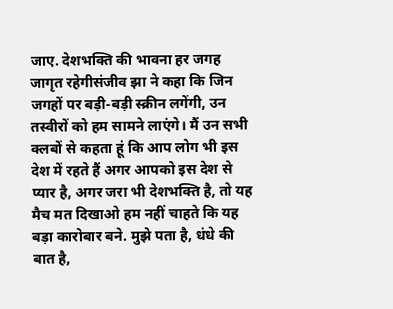जाए. देशभक्ति की भावना हर जगह जागृत रहेगीसंजीव झा ने कहा कि जिन जगहों पर बड़ी-बड़ी स्क्रीन लगेंगी, उन तस्वीरों को हम सामने लाएंगे। मैं उन सभी क्लबों से कहता हूं कि आप लोग भी इस देश में रहते हैं अगर आपको इस देश से प्यार है, अगर जरा भी देशभक्ति है, तो यह मैच मत दिखाओ हम नहीं चाहते कि यह बड़ा कारोबार बने. मुझे पता है, धंधे की बात है,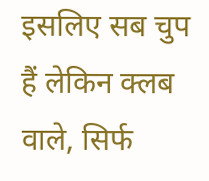इसलिए सब चुप हैं लेकिन क्लब वाले, सिर्फ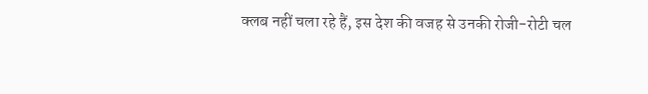क्लब नहीं चला रहे हैं, इस देश की वजह से उनकी रोजी-रोटी चल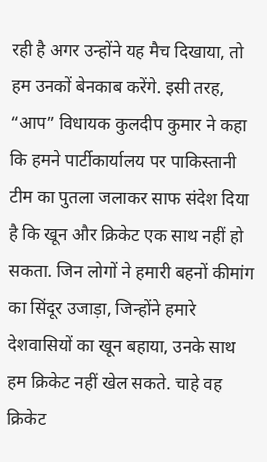रही है अगर उन्होंने यह मैच दिखाया, तो हम उनकों बेनकाब करेंगे. इसी तरह, “आप” विधायक कुलदीप कुमार ने कहा कि हमने पार्टीकार्यालय पर पाकिस्तानी टीम का पुतला जलाकर साफ संदेश दिया है कि खून और क्रिकेट एक साथ नहीं हो सकता. जिन लोगों ने हमारी बहनों कीमांग का सिंदूर उजाड़ा, जिन्होंने हमारे देशवासियों का खून बहाया, उनके साथ हम क्रिकेट नहीं खेल सकते. चाहे वह क्रिकेट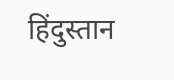हिंदुस्तान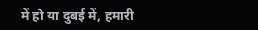में हो या दुबई में, हमारी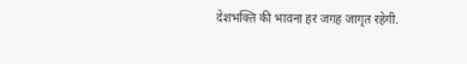देशभक्ति की भावना हर जगह जागृत रहेगी.